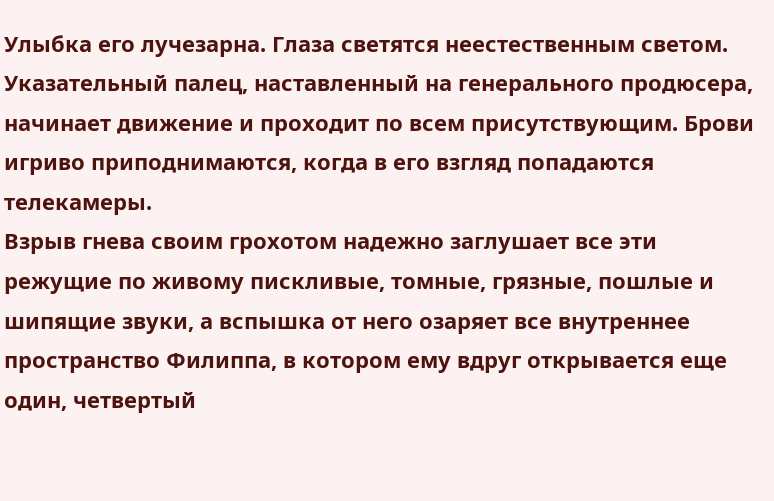Улыбка его лучезарна. Глаза светятся неестественным светом. Указательный палец, наставленный на генерального продюсера, начинает движение и проходит по всем присутствующим. Брови игриво приподнимаются, когда в его взгляд попадаются телекамеры.
Взрыв гнева своим грохотом надежно заглушает все эти режущие по живому пискливые, томные, грязные, пошлые и шипящие звуки, а вспышка от него озаряет все внутреннее пространство Филиппа, в котором ему вдруг открывается еще один, четвертый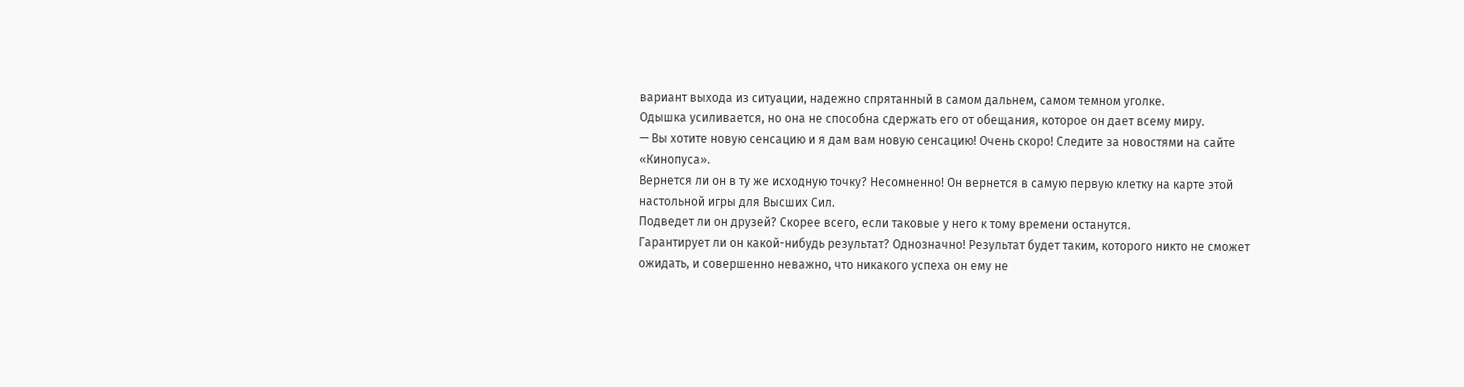вариант выхода из ситуации, надежно спрятанный в самом дальнем, самом темном уголке.
Одышка усиливается, но она не способна сдержать его от обещания, которое он дает всему миру.
— Вы хотите новую сенсацию и я дам вам новую сенсацию! Очень скоро! Следите за новостями на сайте «Кинопуса».
Вернется ли он в ту же исходную точку? Несомненно! Он вернется в самую первую клетку на карте этой настольной игры для Высших Сил.
Подведет ли он друзей? Скорее всего, если таковые у него к тому времени останутся.
Гарантирует ли он какой-нибудь результат? Однозначно! Результат будет таким, которого никто не сможет ожидать, и совершенно неважно, что никакого успеха он ему не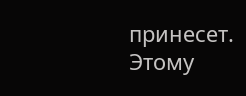принесет.
Этому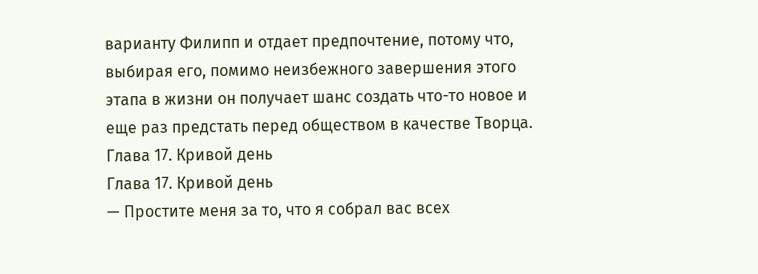варианту Филипп и отдает предпочтение, потому что, выбирая его, помимо неизбежного завершения этого этапа в жизни он получает шанс создать что-то новое и еще раз предстать перед обществом в качестве Творца.
Глава 17. Кривой день
Глава 17. Кривой день
— Простите меня за то, что я собрал вас всех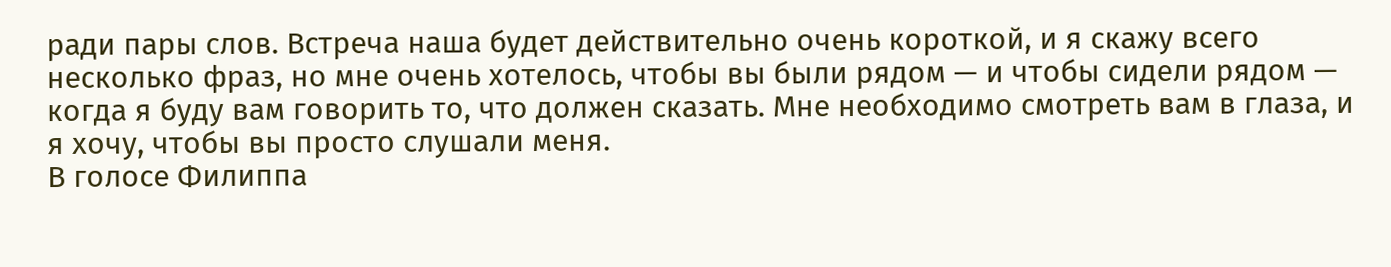ради пары слов. Встреча наша будет действительно очень короткой, и я скажу всего несколько фраз, но мне очень хотелось, чтобы вы были рядом — и чтобы сидели рядом — когда я буду вам говорить то, что должен сказать. Мне необходимо смотреть вам в глаза, и я хочу, чтобы вы просто слушали меня.
В голосе Филиппа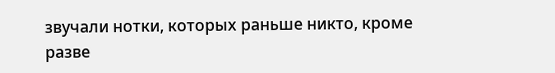звучали нотки, которых раньше никто, кроме разве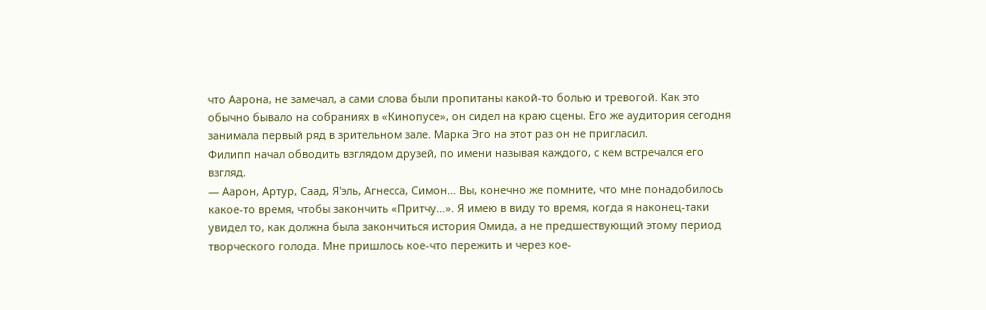что Аарона, не замечал, а сами слова были пропитаны какой-то болью и тревогой. Как это обычно бывало на собраниях в «Кинопусе», он сидел на краю сцены. Его же аудитория сегодня занимала первый ряд в зрительном зале. Марка Эго на этот раз он не пригласил.
Филипп начал обводить взглядом друзей, по имени называя каждого, с кем встречался его взгляд.
— Аарон, Артур, Саад, Я'эль, Агнесса, Симон… Вы, конечно же помните, что мне понадобилось какое-то время, чтобы закончить «Притчу…». Я имею в виду то время, когда я наконец-таки увидел то, как должна была закончиться история Омида, а не предшествующий этому период творческого голода. Мне пришлось кое-что пережить и через кое-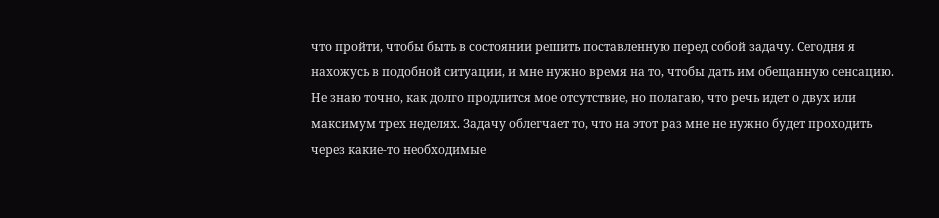что пройти, чтобы быть в состоянии решить поставленную перед собой задачу. Сегодня я нахожусь в подобной ситуации, и мне нужно время на то, чтобы дать им обещанную сенсацию. Не знаю точно, как долго продлится мое отсутствие, но полагаю, что речь идет о двух или максимум трех неделях. Задачу облегчает то, что на этот раз мне не нужно будет проходить через какие-то необходимые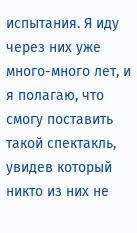испытания. Я иду через них уже много-много лет, и я полагаю, что смогу поставить такой спектакль, увидев который никто из них не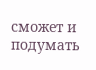сможет и подумать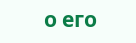о его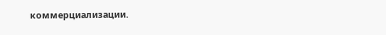коммерциализации.